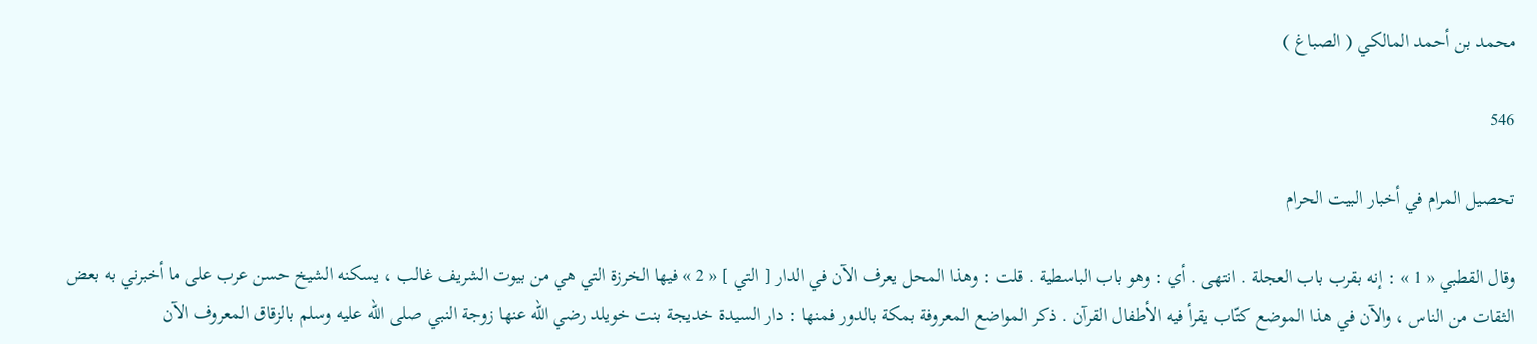محمد بن أحمد المالكي ( الصباغ )

546

تحصيل المرام في أخبار البيت الحرام

وقال القطبي « 1 » : إنه بقرب باب العجلة . انتهى . أي : وهو باب الباسطية . قلت : وهذا المحل يعرف الآن في الدار [ التي ] « 2 » فيها الخرزة التي هي من بيوت الشريف غالب ، يسكنه الشيخ حسن عرب على ما أخبرني به بعض الثقات من الناس ، والآن في هذا الموضع كتّاب يقرأ فيه الأطفال القرآن . ذكر المواضع المعروفة بمكة بالدور فمنها : دار السيدة خديجة بنت خويلد رضي اللّه عنها زوجة النبي صلى اللّه عليه وسلم بالزقاق المعروف الآن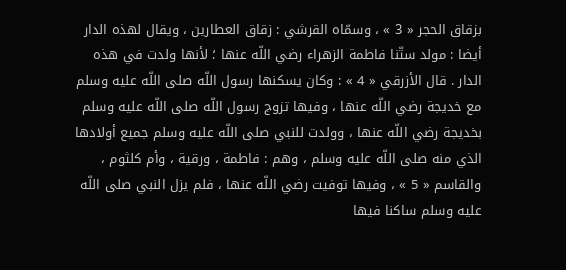بزقاق الحجر « 3 » ، وسمّاه القرشي : زقاق العطارين ، ويقال لهذه الدار أيضا : مولد ستّنا فاطمة الزهراء رضي اللّه عنها ؛ لأنها ولدت في هذه الدار . قال الأزرقي « 4 » : وكان يسكنها رسول اللّه صلى اللّه عليه وسلم مع خديجة رضي اللّه عنها ، وفيها تزوج رسول اللّه صلى اللّه عليه وسلم بخديجة رضي اللّه عنها ، وولدت للنبي صلى اللّه عليه وسلم جميع أولادها الذي منه صلى اللّه عليه وسلم ، وهم : فاطمة ، ورقية ، وأم كلثوم ، والقاسم « 5 » ، وفيها توفيت رضي اللّه عنها ، فلم يزل النبي صلى اللّه عليه وسلم ساكنا فيها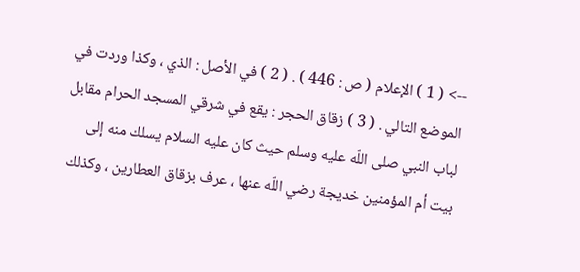--> ( 1 ) الإعلام ( ص : 446 ) . ( 2 ) في الأصل : الذي ، وكذا وردت في الموضع التالي . ( 3 ) زقاق الحجر : يقع في شرقي المسجد الحرام مقابل لباب النبي صلى اللّه عليه وسلم حيث كان عليه السلام يسلك منه إلى بيت أم المؤمنين خديجة رضي اللّه عنها ، عرف بزقاق العطارين ، وكذلك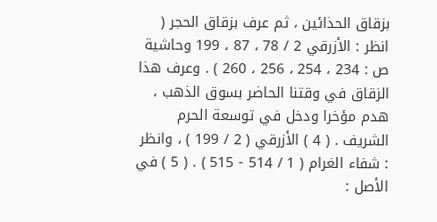بزقاق الحذائين ، ثم عرف بزقاق الحجر ( انظر : الأزرقي 2 / 78 ، 87 ، 199 وحاشية ص : 234 ، 254 ، 256 ، 260 ) . وعرف هذا الزقاق في وقتنا الحاضر بسوق الذهب ، هدم مؤخرا ودخل في توسعة الحرم الشريف . ( 4 ) الأزرقي ( 2 / 199 ) ، وانظر : شفاء الغرام ( 1 / 514 - 515 ) . ( 5 ) في الأصل :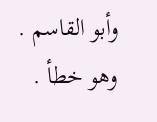وأبو القاسم . وهو خطأ .